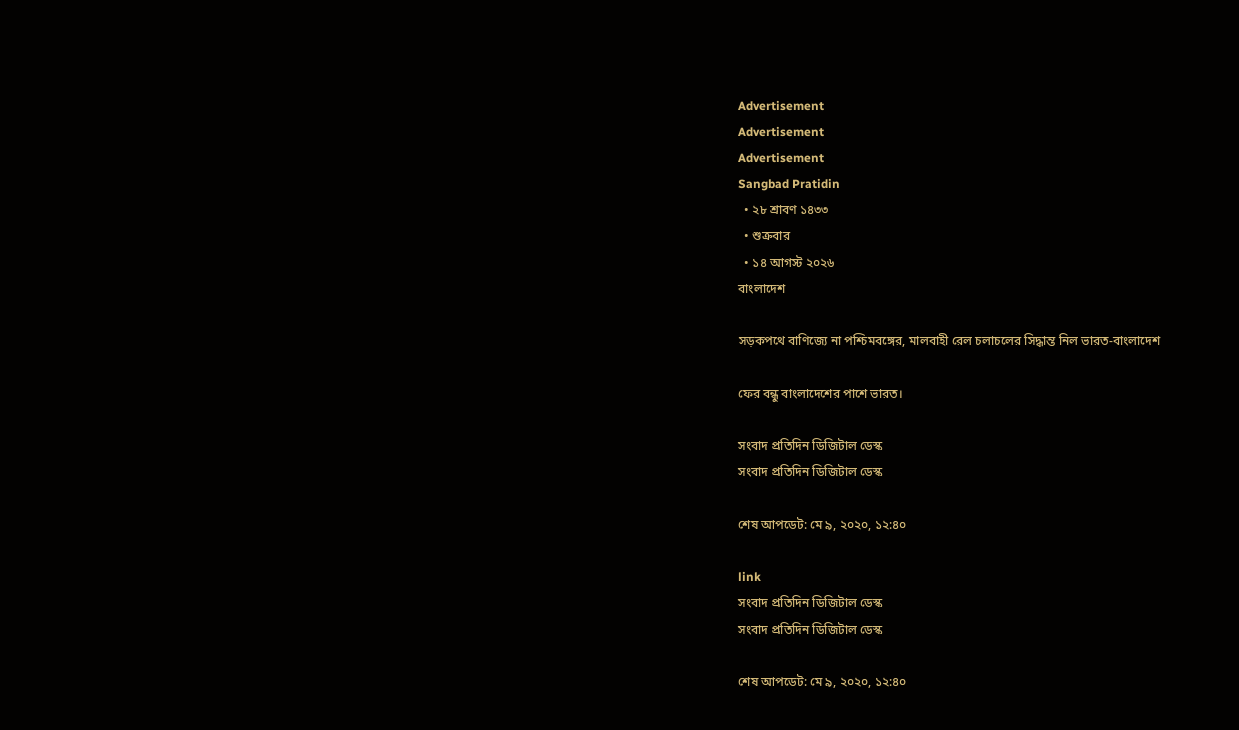Advertisement
Advertisement
Advertisement
Sangbad Pratidin
  • ২৮ শ্রাবণ ১৪৩৩
  • শুক্রবার
  • ১৪ আগস্ট ২০২৬
বাংলাদেশ

সড়কপথে বাণিজ্যে না পশ্চিমবঙ্গের, মালবাহী রেল চলাচলের সিদ্ধান্ত নিল ভারত-বাংলাদেশ

ফের বন্ধু বাংলাদেশের পাশে ভারত।

সংবাদ প্রতিদিন ডিজিটাল ডেস্ক
সংবাদ প্রতিদিন ডিজিটাল ডেস্ক

শেষ আপডেট: মে ৯, ২০২০, ১২:৪০

link
সংবাদ প্রতিদিন ডিজিটাল ডেস্ক
সংবাদ প্রতিদিন ডিজিটাল ডেস্ক

শেষ আপডেট: মে ৯, ২০২০, ১২:৪০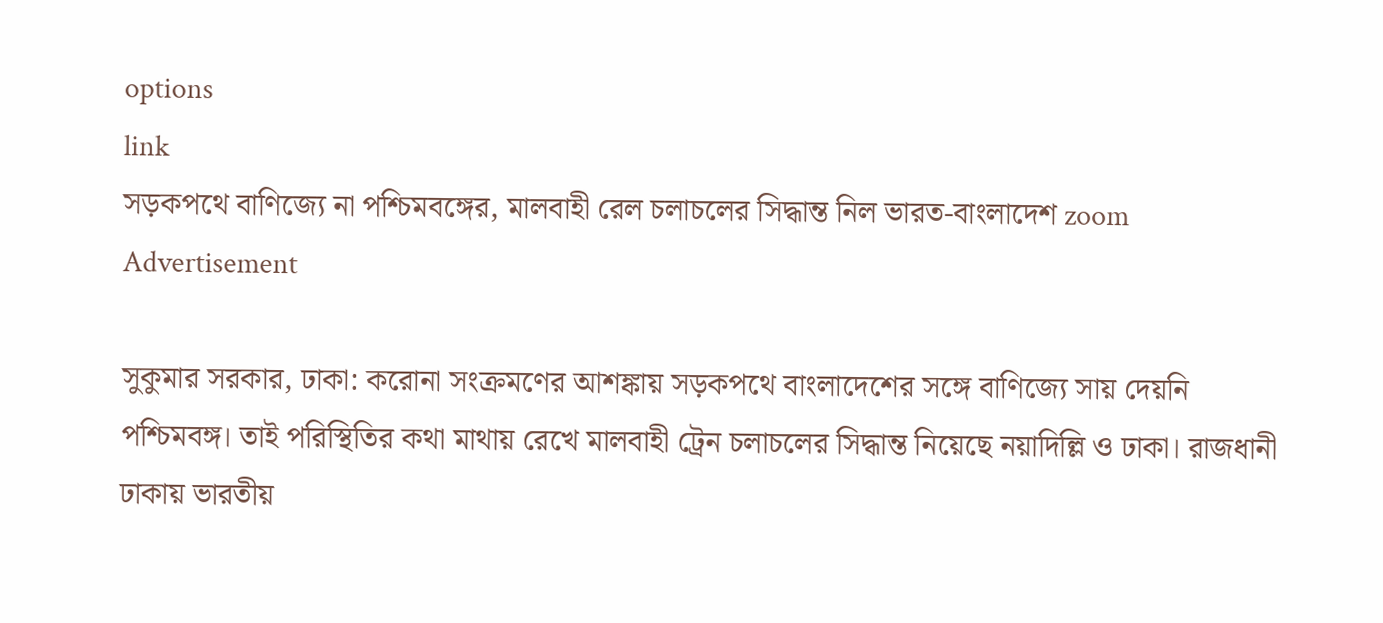options
link
সড়কপথে বাণিজ্যে না পশ্চিমবঙ্গের, মালবাহী রেল চলাচলের সিদ্ধান্ত নিল ভারত-বাংলাদেশ zoom
Advertisement

সুকুমার সরকার, ঢাকা: করোনা সংক্রমণের আশঙ্কায় সড়কপথে বাংলাদেশের সঙ্গে বাণিজ্যে সায় দেয়নি পশ্চিমবঙ্গ। তাই পরিস্থিতির কথা মাথায় রেখে মালবাহী ট্রেন চলাচলের সিদ্ধান্ত নিয়েছে নয়াদিল্লি ও ঢাকা। রাজধানী ঢাকায় ভারতীয়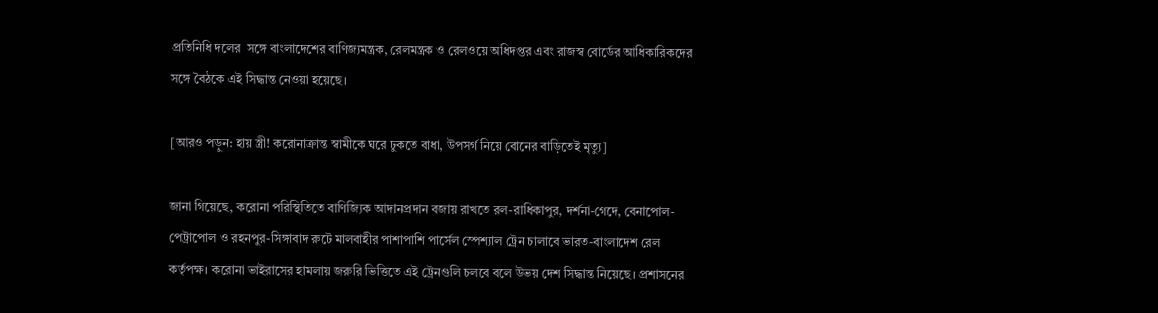প্রতিনিধি দলের  সঙ্গে বাংলাদেশের বাণিজ্যমন্ত্রক, রেলমন্ত্রক ও রেলওয়ে অধিদপ্তর এবং রাজস্ব বোর্ডের আধিকারিকদের সঙ্গে বৈঠকে এই সিদ্ধান্ত নেওয়া হয়েছে।

[আরও পড়ুন: হায় স্ত্রী! করোনাক্রান্ত স্বামীকে ঘরে ঢুকতে বাধা, উপসর্গ নিয়ে বোনের বাড়িতেই মৃত্যু]

জানা গিয়েছে, করোনা পরিস্থিতিতে বাণিজ্যিক আদানপ্রদান বজায় রাখতে রল-রাধিকাপুর, দর্শনা-গেদে, বেনাপোল-পেট্রাপোল ও রহনপুর-সিঙ্গাবাদ রুটে মালবাহীর পাশাপাশি পার্সেল স্পেশ্যাল ট্রেন চালাবে ভারত-বাংলাদেশ রেল কর্তৃপক্ষ। করোনা ভাইরাসের হামলায় জরুরি ভিত্তিতে এই ট্রেনগুলি চলবে বলে উভয় দেশ সিদ্ধান্ত নিয়েছে। প্রশাসনের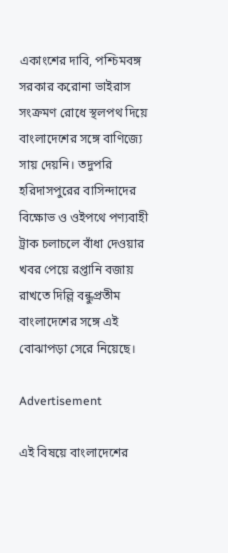একাংশের দাবি, পশ্চিমবঙ্গ সরকার করোনা ভাইরাস সংক্রমণ রোধে স্থলপথ দিয়ে বাংলাদেশের সঙ্গে বাণিজ্যে সায় দেয়নি। তদুপরি হরিদাসপুরের বাসিন্দাদের বিক্ষোভ ও ওইপথে পণ্যবাহী ট্রাক চলাচলে বাঁধা দেওয়ার খবর পেয়ে রপ্তানি বজায় রাখতে দিল্লি বন্ধুপ্রতীম বাংলাদেশের সঙ্গে এই  বোঝাপড়া সেরে নিয়েছে।

Advertisement

এই বিষয়ে বাংলাদেশের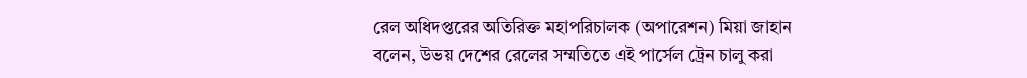রেল অধিদপ্তরের অতিরিক্ত মহাপরিচালক (অপারেশন) মিয়া জাহান বলেন, উভয় দেশের রেলের সম্মতিতে এই পার্সেল ট্রেন চালু করা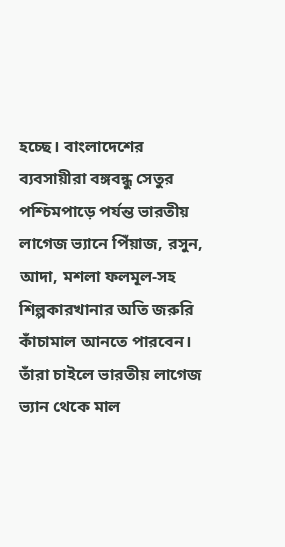হচ্ছে। বাংলাদেশের ব্যবসায়ীরা বঙ্গবন্ধু সেতুর পশ্চিমপাড়ে পর্যন্ত ভারতীয় লাগেজ ভ্যানে পিঁয়াজ, রসুন, আদা, মশলা ফলমূল-সহ শিল্পকারখানার অতি জরুরি কাঁচামাল আনতে পারবেন। তাঁরা চাইলে ভারতীয় লাগেজ ভ্যান থেকে মাল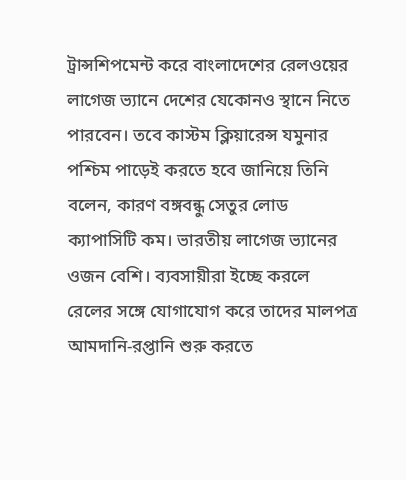ট্রান্সশিপমেন্ট করে বাংলাদেশের রেলওয়ের লাগেজ ভ্যানে দেশের যেকোনও স্থানে নিতে পারবেন। তবে কাস্টম ক্লিয়ারেন্স যমুনার পশ্চিম পাড়েই করতে হবে জানিয়ে তিনি বলেন, কারণ বঙ্গবন্ধু সেতুর লোড ক্যাপাসিটি কম। ভারতীয় লাগেজ ভ্যানের ওজন বেশি। ব্যবসায়ীরা ইচ্ছে করলে রেলের সঙ্গে যোগাযোগ করে তাদের মালপত্র আমদানি-রপ্তানি শুরু করতে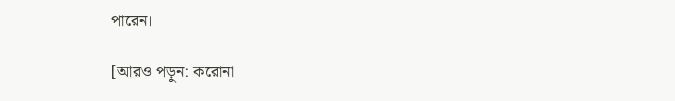পারেন।

[আরও পড়ুন: করোনা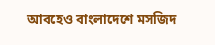আবহেও বাংলাদেশে মসজিদ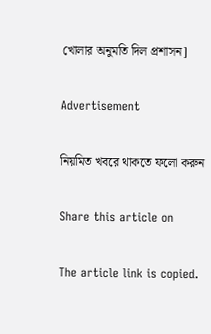খোলার অনুমতি দিল প্রশাসন]

Advertisement

নিয়মিত খবরে থাকতে ফলো করুন

Share this article on

The article link is copied.